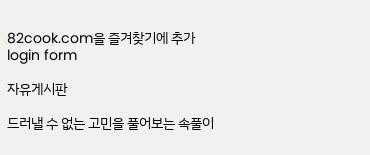82cook.com을 즐겨찾기에 추가
login form

자유게시판

드러낼 수 없는 고민을 풀어보는 속풀이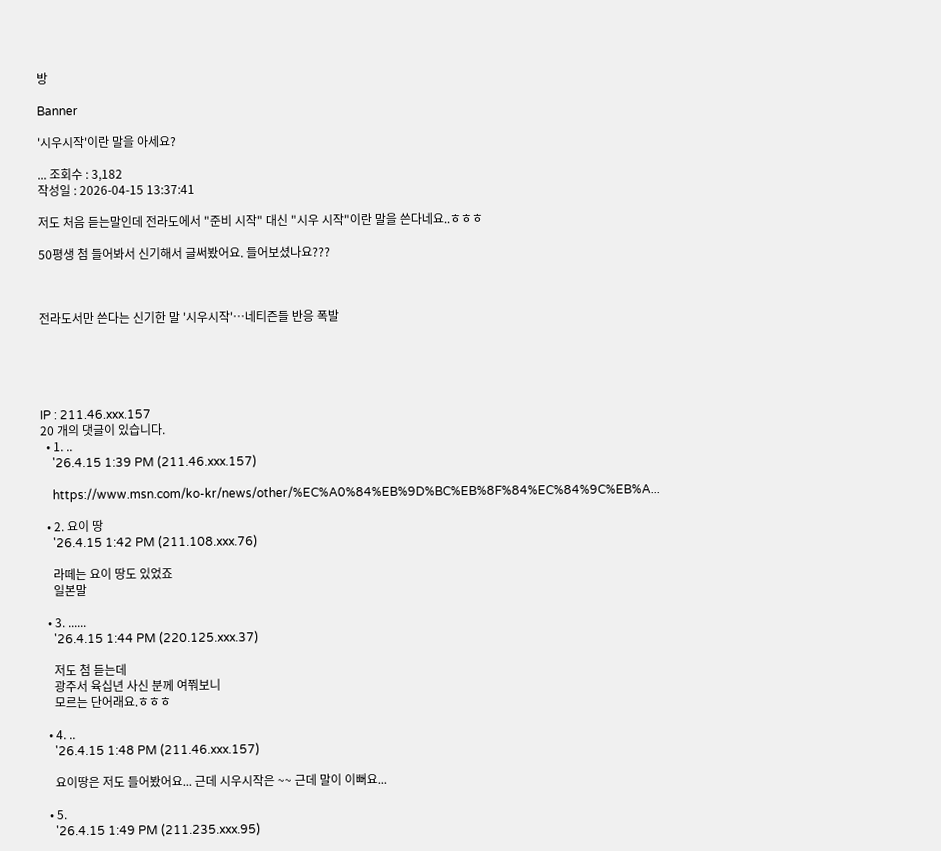방

Banner

'시우시작'이란 말을 아세요?

... 조회수 : 3,182
작성일 : 2026-04-15 13:37:41

저도 처음 듣는말인데 전라도에서 "준비 시작" 대신 "시우 시작"이란 말을 쓴다네요..ㅎㅎㅎ

50평생 첨 들어봐서 신기해서 글써봤어요. 들어보셨나요???



전라도서만 쓴다는 신기한 말 '시우시작'…네티즌들 반응 폭발





IP : 211.46.xxx.157
20 개의 댓글이 있습니다.
  • 1. ..
    '26.4.15 1:39 PM (211.46.xxx.157)

    https://www.msn.com/ko-kr/news/other/%EC%A0%84%EB%9D%BC%EB%8F%84%EC%84%9C%EB%A...

  • 2. 요이 땅
    '26.4.15 1:42 PM (211.108.xxx.76)

    라떼는 요이 땅도 있었죠
    일본말

  • 3. ......
    '26.4.15 1:44 PM (220.125.xxx.37)

    저도 첨 듣는데
    광주서 육십년 사신 분께 여쭤보니
    모르는 단어래요.ㅎㅎㅎ

  • 4. ..
    '26.4.15 1:48 PM (211.46.xxx.157)

    요이땅은 저도 들어봤어요... 근데 시우시작은 ~~ 근데 말이 이뻐요...

  • 5.
    '26.4.15 1:49 PM (211.235.xxx.95)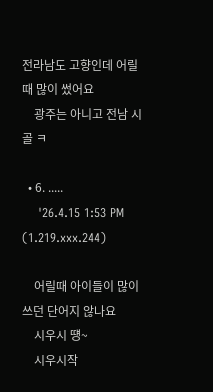전라남도 고향인데 어릴때 많이 썼어요
    광주는 아니고 전남 시골 ㅋ

  • 6. .....
    '26.4.15 1:53 PM (1.219.xxx.244)

    어릴때 아이들이 많이 쓰던 단어지 않나요
    시우시 떙~
    시우시작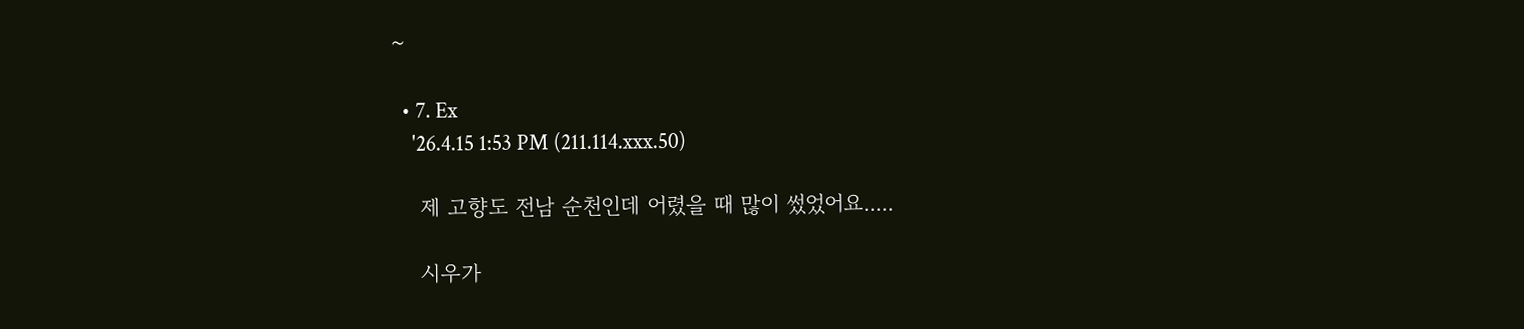~

  • 7. Ex
    '26.4.15 1:53 PM (211.114.xxx.50)

    제 고향도 전남 순천인데 어렸을 때 많이 썼었어요.....

    시우가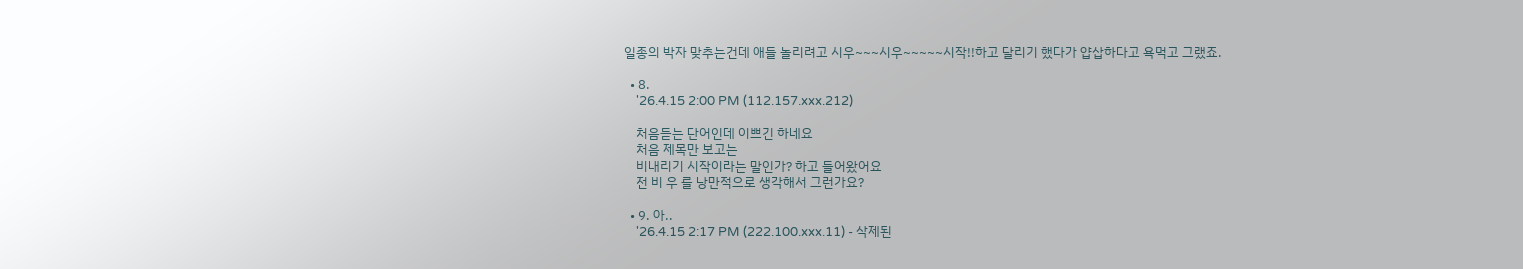일종의 박자 맞추는건데 애들 놀리려고 시우~~~시우~~~~~시작!!하고 달리기 했다가 얍삽하다고 욕먹고 그랬죠.

  • 8.
    '26.4.15 2:00 PM (112.157.xxx.212)

    처음듣는 단어인데 이쁘긴 하네요
    처음 제목만 보고는
    비내리기 시작이라는 말인가? 하고 들어왔어요
    전 비 우 를 낭만적으로 생각해서 그런가요?

  • 9. 아..
    '26.4.15 2:17 PM (222.100.xxx.11) - 삭제된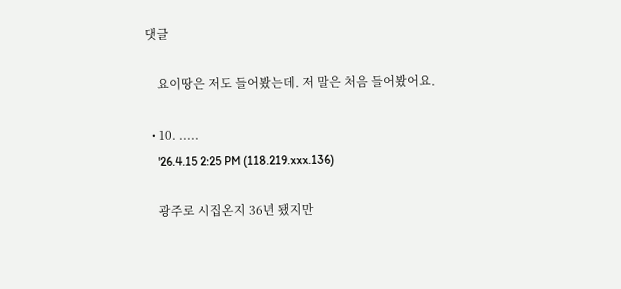댓글

    요이땅은 저도 들어봤는데. 저 말은 처음 들어봤어요.

  • 10. .....
    '26.4.15 2:25 PM (118.219.xxx.136)

    광주로 시집온지 36년 됐지만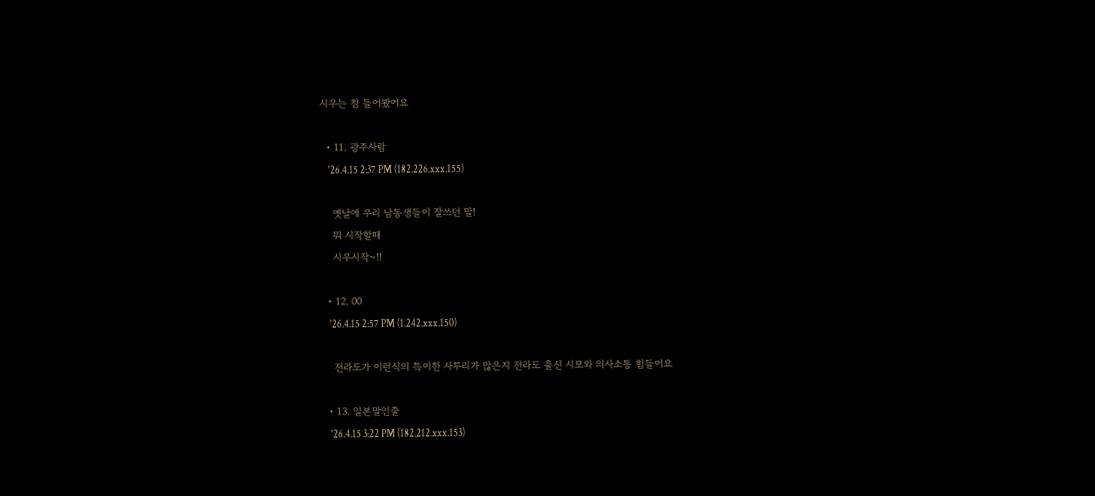시우는 첨 들어봤어요

  • 11. 광주사람
    '26.4.15 2:37 PM (182.226.xxx.155)

    옛날에 우리 남동생들이 잘쓰던 말!
    뭐 시작할때
    시우시작~!!

  • 12. 00
    '26.4.15 2:57 PM (1.242.xxx.150)

    전라도가 이런식의 특이한 사투리가 많은지 전라도 출신 시모와 의사소통 힘들어요

  • 13. 일본말인줄
    '26.4.15 3:22 PM (182.212.xxx.153)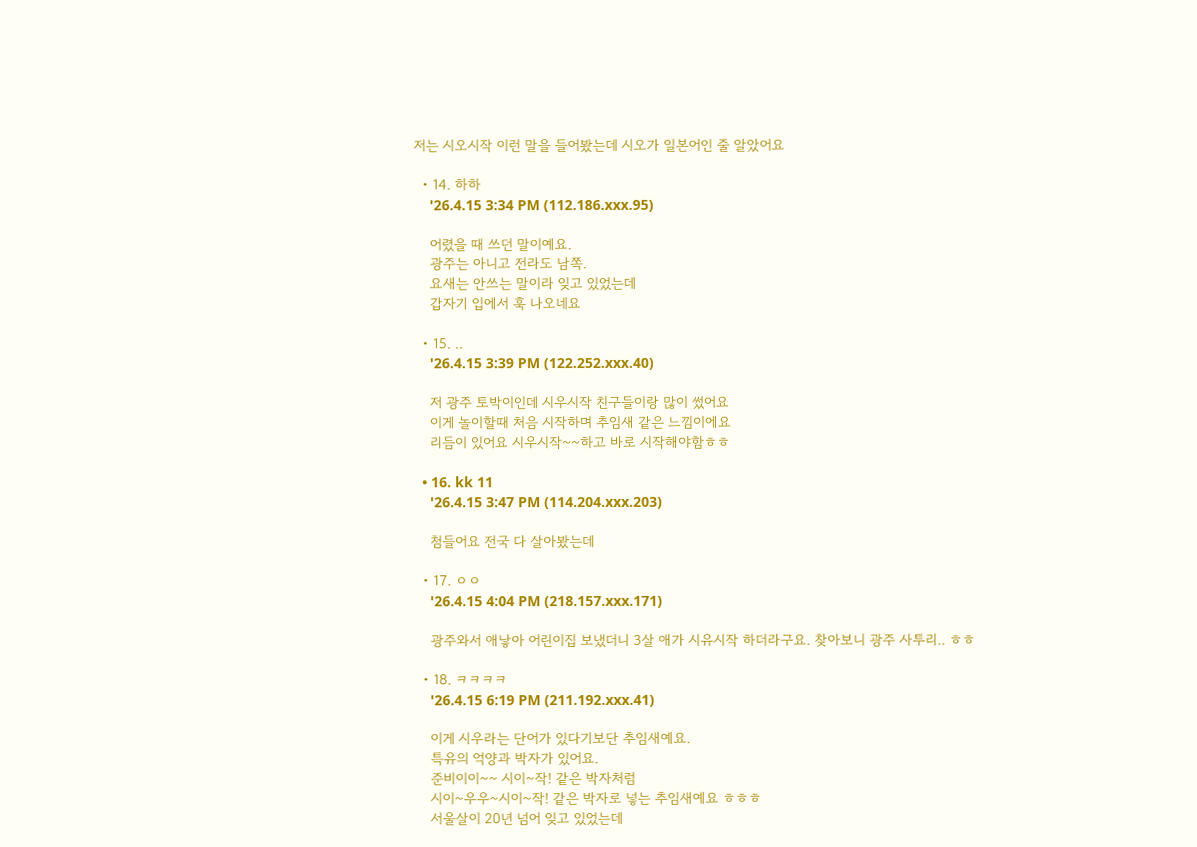저는 시오시작 이런 말을 들어봤는데 시오가 일본어인 줄 알았어요

  • 14. 하하
    '26.4.15 3:34 PM (112.186.xxx.95)

    어렸을 때 쓰던 말이예요.
    광주는 아니고 전라도 남쪽.
    요새는 안쓰는 말이라 잊고 있었는데
    갑자기 입에서 훅 나오네요

  • 15. ..
    '26.4.15 3:39 PM (122.252.xxx.40)

    저 광주 토박이인데 시우시작 친구들이랑 많이 썼어요
    이게 놀이할때 처음 시작하며 추임새 같은 느낌이에요
    리듬이 있어요 시우시작~~하고 바로 시작해야함ㅎㅎ

  • 16. kk 11
    '26.4.15 3:47 PM (114.204.xxx.203)

    첨들어요 전국 다 살아봤는데

  • 17. ㅇㅇ
    '26.4.15 4:04 PM (218.157.xxx.171)

    광주와서 애낳아 어린이집 보냈더니 3살 애가 시유시작 하더라구요. 찾아보니 광주 사투리.. ㅎㅎ

  • 18. ㅋㅋㅋㅋ
    '26.4.15 6:19 PM (211.192.xxx.41)

    이게 시우라는 단어가 있다기보단 추임새예요.
    특유의 억양과 박자가 있어요.
    준비이이~~ 시이~작! 같은 박자처럼
    시이~우우~시이~작! 같은 박자로 넣는 추임새예요 ㅎㅎㅎ
    서울살이 20년 넘어 잊고 있었는데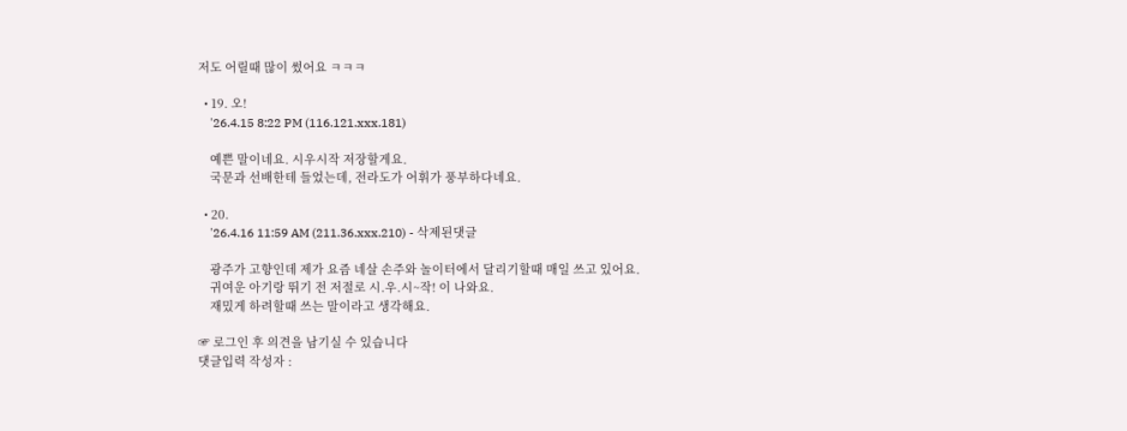저도 어릴때 많이 썼어요 ㅋㅋㅋ

  • 19. 오!
    '26.4.15 8:22 PM (116.121.xxx.181)

    예쁜 말이네요. 시우시작 저장할게요.
    국문과 선배한테 들었는데, 전라도가 어휘가 풍부하다네요.

  • 20.
    '26.4.16 11:59 AM (211.36.xxx.210) - 삭제된댓글

    광주가 고향인데 제가 요즘 네살 손주와 놀이터에서 달리기할때 매일 쓰고 있어요.
    귀여운 아기랑 뛰기 전 저절로 시.우.시~작! 이 나와요.
    재밌게 하려할때 쓰는 말이라고 생각해요.

☞ 로그인 후 의견을 남기실 수 있습니다
댓글입력 작성자 :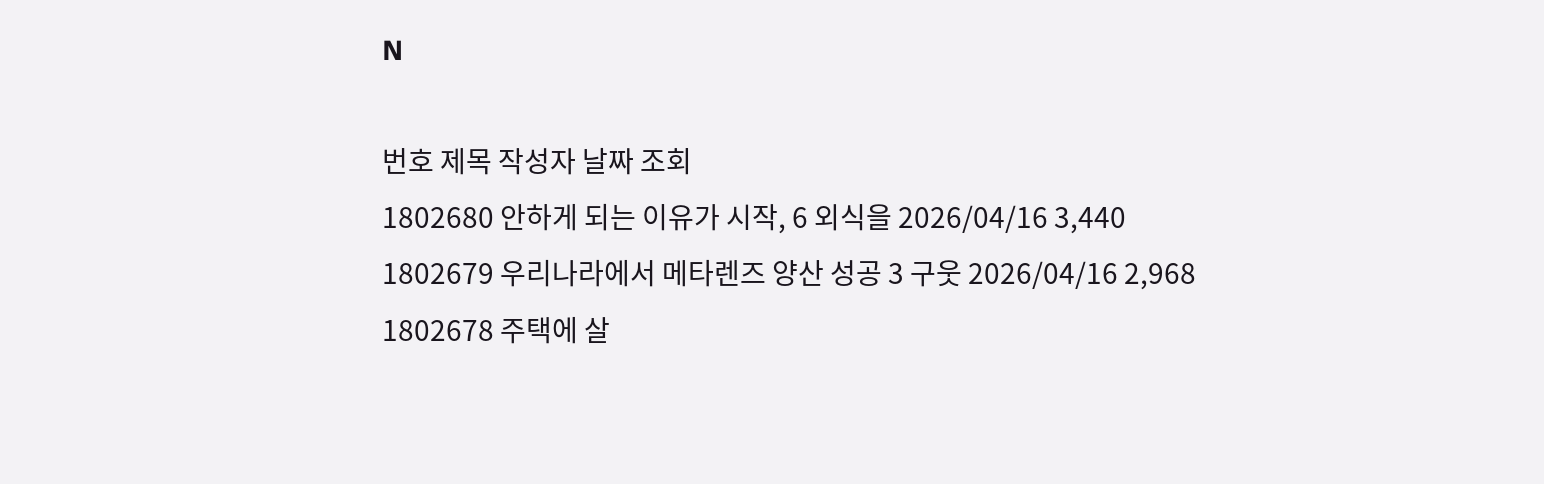N

번호 제목 작성자 날짜 조회
1802680 안하게 되는 이유가 시작, 6 외식을 2026/04/16 3,440
1802679 우리나라에서 메타렌즈 양산 성공 3 구웃 2026/04/16 2,968
1802678 주택에 살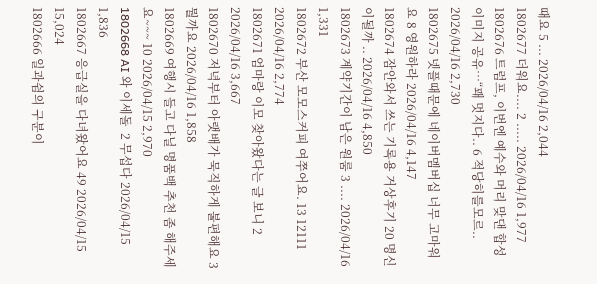때요 5 ... 2026/04/16 2,044
1802677 더워요.... 2 ..... 2026/04/16 1,977
1802676 트럼프, 이번엔 예수와 머리 맞댄 합성 이미지 공유…“꽤 멋지다.. 6 적당히를모르.. 2026/04/16 2,730
1802675 넷플때문에 네이버멤버십 너무 고마워요 8 영원하라 2026/04/16 4,147
1802674 잠안와서 쓰는 기록용 거상후기 20 명신이될까 .. 2026/04/16 4,850
1802673 계약기간이 남은 원룸 3 .... 2026/04/16 1,331
1802672 부산 모모스커피 여쭈어요. 13 12111 2026/04/16 2,774
1802671 엄마랑 이모 찾아왔다는 글 보니 2 2026/04/16 3,667
1802670 저녁부터 아랫배가 묵직하게 불편해요 3 뭘까요 2026/04/16 1,858
1802669 여행시 들고 다닐 명품백 추천 좀 해주세요~~~ 10 2026/04/15 2,970
1802668 AI 와 이세돌  2 무섭다 2026/04/15 1,836
1802667 응급실을 다녀왔어요 49 2026/04/15 15,024
1802666 일과쉼의 구분이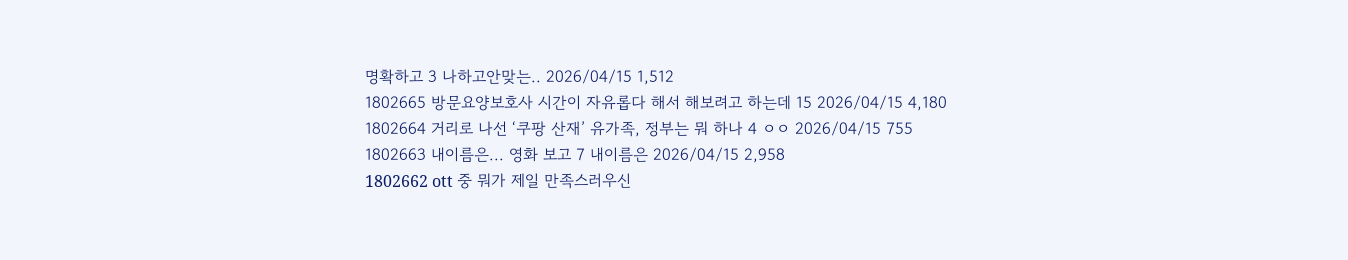명확하고 3 나하고안맞는.. 2026/04/15 1,512
1802665 방문요양보호사 시간이 자유롭다 해서 해보려고 하는데 15 2026/04/15 4,180
1802664 거리로 나선 ‘쿠팡 산재’ 유가족, 정부는 뭐 하나 4 ㅇㅇ 2026/04/15 755
1802663 내이름은... 영화 보고 7 내이름은 2026/04/15 2,958
1802662 ott 중 뭐가 제일 만족스러우신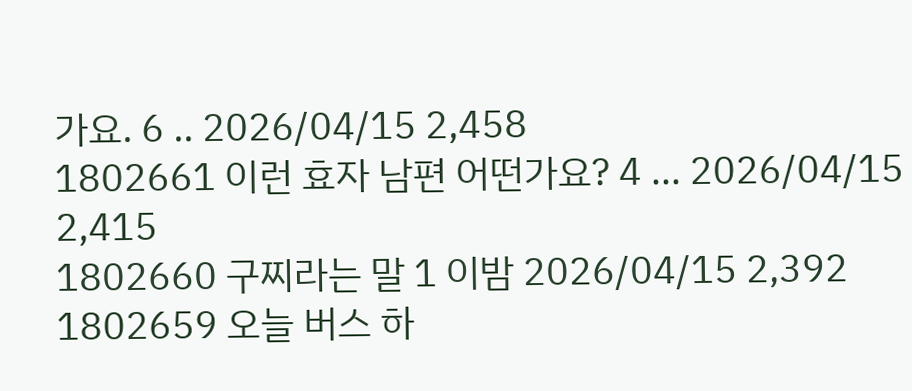가요. 6 .. 2026/04/15 2,458
1802661 이런 효자 남편 어떤가요? 4 ... 2026/04/15 2,415
1802660 구찌라는 말 1 이밤 2026/04/15 2,392
1802659 오늘 버스 하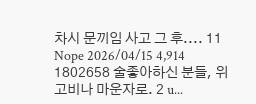차시 문끼임 사고 그 후.... 11 Nope 2026/04/15 4,914
1802658 술좋아하신 분들, 위고비나 마운자로. 2 u...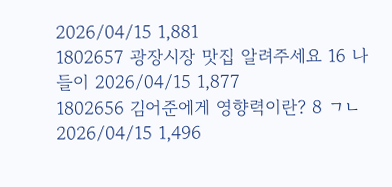2026/04/15 1,881
1802657 광장시장 맛집 알려주세요 16 나들이 2026/04/15 1,877
1802656 김어준에게 영향력이란? 8 ㄱㄴ 2026/04/15 1,496